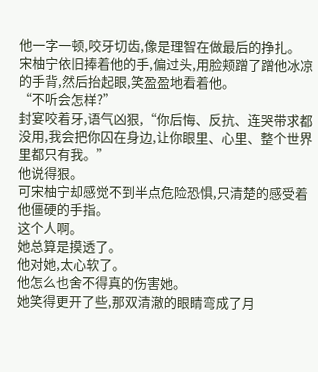他一字一顿,咬牙切齿,像是理智在做最后的挣扎。
宋柚宁依旧捧着他的手,偏过头,用脸颊蹭了蹭他冰凉的手背,然后抬起眼,笑盈盈地看着他。
“不听会怎样?”
封宴咬着牙,语气凶狠,“你后悔、反抗、连哭带求都没用,我会把你囚在身边,让你眼里、心里、整个世界里都只有我。”
他说得狠。
可宋柚宁却感觉不到半点危险恐惧,只清楚的感受着他僵硬的手指。
这个人啊。
她总算是摸透了。
他对她,太心软了。
他怎么也舍不得真的伤害她。
她笑得更开了些,那双清澈的眼睛弯成了月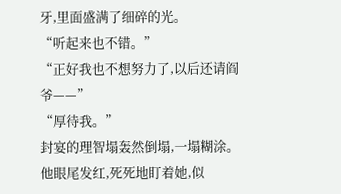牙,里面盛满了细碎的光。
“听起来也不错。”
“正好我也不想努力了,以后还请阎爷——”
“厚待我。”
封宴的理智塌轰然倒塌,一塌糊涂。
他眼尾发红,死死地盯着她,似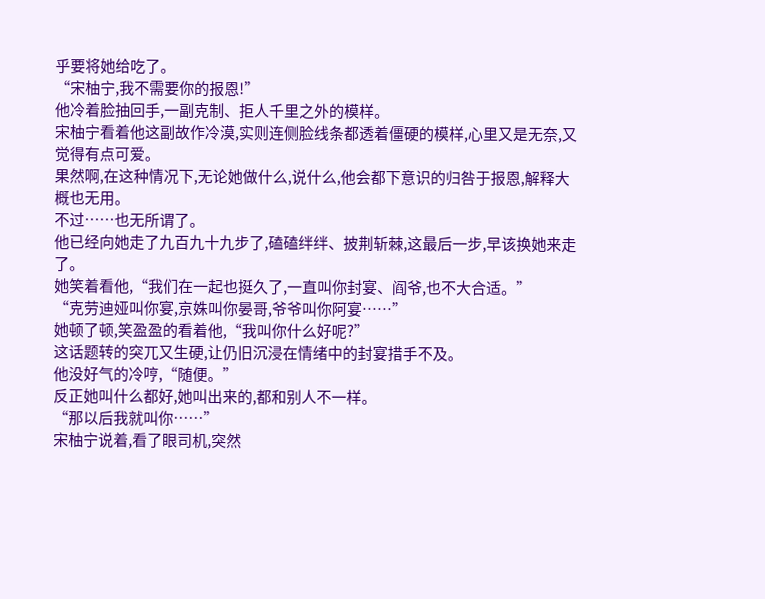乎要将她给吃了。
“宋柚宁,我不需要你的报恩!”
他冷着脸抽回手,一副克制、拒人千里之外的模样。
宋柚宁看着他这副故作冷漠,实则连侧脸线条都透着僵硬的模样,心里又是无奈,又觉得有点可爱。
果然啊,在这种情况下,无论她做什么,说什么,他会都下意识的归咎于报恩,解释大概也无用。
不过……也无所谓了。
他已经向她走了九百九十九步了,磕磕绊绊、披荆斩棘,这最后一步,早该换她来走了。
她笑着看他,“我们在一起也挺久了,一直叫你封宴、阎爷,也不大合适。”
“克劳迪娅叫你宴,京姝叫你晏哥,爷爷叫你阿宴……”
她顿了顿,笑盈盈的看着他,“我叫你什么好呢?”
这话题转的突兀又生硬,让仍旧沉浸在情绪中的封宴措手不及。
他没好气的冷哼,“随便。”
反正她叫什么都好,她叫出来的,都和别人不一样。
“那以后我就叫你……”
宋柚宁说着,看了眼司机,突然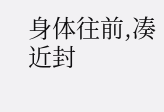身体往前,凑近封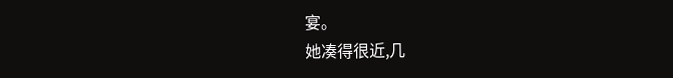宴。
她凑得很近,几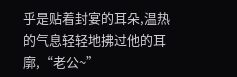乎是贴着封宴的耳朵,温热的气息轻轻地拂过他的耳廓,“老公~”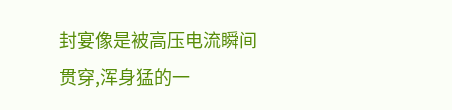封宴像是被高压电流瞬间贯穿,浑身猛的一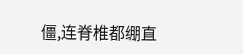僵,连脊椎都绷直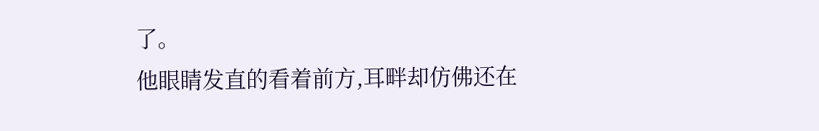了。
他眼睛发直的看着前方,耳畔却仿佛还在